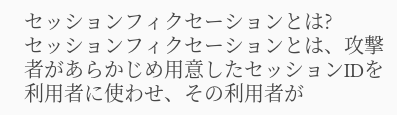セッションフィクセーションとは?
セッションフィクセーションとは、攻撃者があらかじめ用意したセッションIDを利用者に使わせ、その利用者が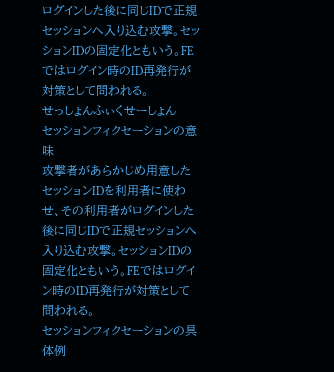ログインした後に同じIDで正規セッションへ入り込む攻撃。セッションIDの固定化ともいう。FEではログイン時のID再発行が対策として問われる。
せっしょんふぃくせーしょん
セッションフィクセーションの意味
攻撃者があらかじめ用意したセッションIDを利用者に使わせ、その利用者がログインした後に同じIDで正規セッションへ入り込む攻撃。セッションIDの固定化ともいう。FEではログイン時のID再発行が対策として問われる。
セッションフィクセーションの具体例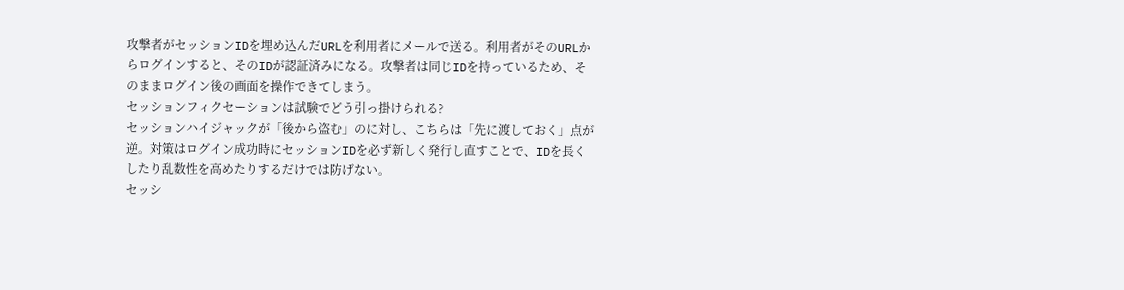攻撃者がセッションIDを埋め込んだURLを利用者にメールで送る。利用者がそのURLからログインすると、そのIDが認証済みになる。攻撃者は同じIDを持っているため、そのままログイン後の画面を操作できてしまう。
セッションフィクセーションは試験でどう引っ掛けられる?
セッションハイジャックが「後から盗む」のに対し、こちらは「先に渡しておく」点が逆。対策はログイン成功時にセッションIDを必ず新しく発行し直すことで、IDを長くしたり乱数性を高めたりするだけでは防げない。
セッシ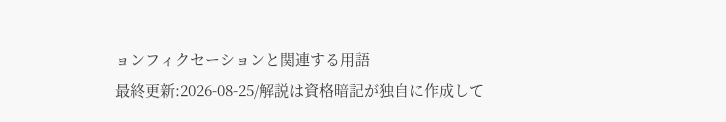ョンフィクセーションと関連する用語
最終更新:2026-08-25/解説は資格暗記が独自に作成して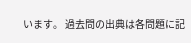います。 過去問の出典は各問題に記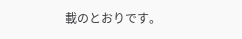載のとおりです。